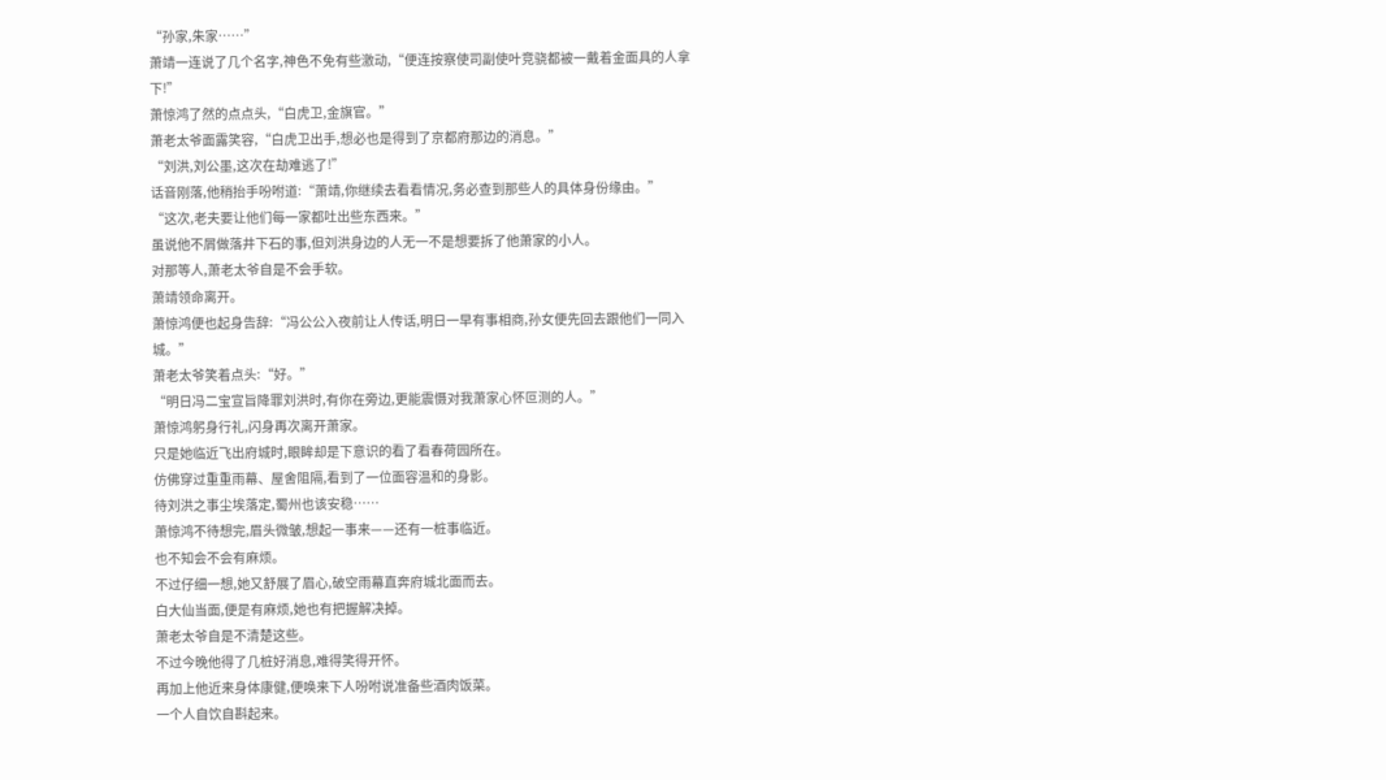“孙家,朱家……”
萧靖一连说了几个名字,神色不免有些激动,“便连按察使司副使叶竞骁都被一戴着金面具的人拿下!”
萧惊鸿了然的点点头,“白虎卫,金旗官。”
萧老太爷面露笑容,“白虎卫出手,想必也是得到了京都府那边的消息。”
“刘洪,刘公墨,这次在劫难逃了!”
话音刚落,他稍抬手吩咐道:“萧靖,你继续去看看情况,务必查到那些人的具体身份缘由。”
“这次,老夫要让他们每一家都吐出些东西来。”
虽说他不屑做落井下石的事,但刘洪身边的人无一不是想要拆了他萧家的小人。
对那等人,萧老太爷自是不会手软。
萧靖领命离开。
萧惊鸿便也起身告辞:“冯公公入夜前让人传话,明日一早有事相商,孙女便先回去跟他们一同入城。”
萧老太爷笑着点头:“好。”
“明日冯二宝宣旨降罪刘洪时,有你在旁边,更能震慑对我萧家心怀叵测的人。”
萧惊鸿躬身行礼,闪身再次离开萧家。
只是她临近飞出府城时,眼眸却是下意识的看了看春荷园所在。
仿佛穿过重重雨幕、屋舍阻隔,看到了一位面容温和的身影。
待刘洪之事尘埃落定,蜀州也该安稳……
萧惊鸿不待想完,眉头微皱,想起一事来——还有一桩事临近。
也不知会不会有麻烦。
不过仔细一想,她又舒展了眉心,破空雨幕直奔府城北面而去。
白大仙当面,便是有麻烦,她也有把握解决掉。
萧老太爷自是不清楚这些。
不过今晚他得了几桩好消息,难得笑得开怀。
再加上他近来身体康健,便唤来下人吩咐说准备些酒肉饭菜。
一个人自饮自斟起来。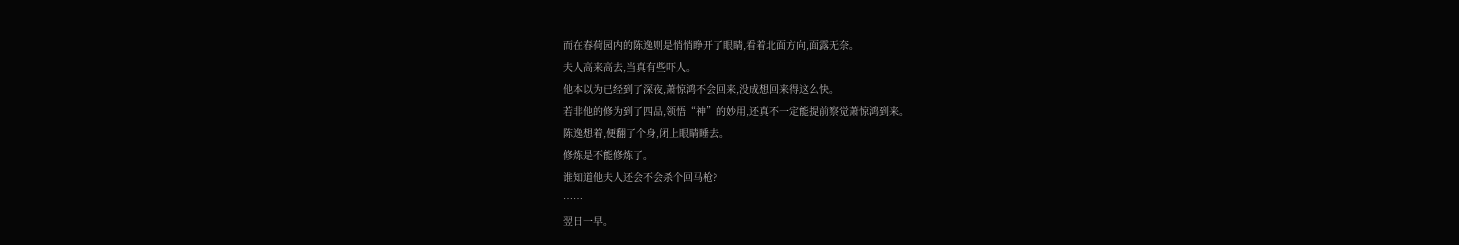而在春荷园内的陈逸则是悄悄睁开了眼睛,看着北面方向,面露无奈。
夫人高来高去,当真有些吓人。
他本以为已经到了深夜,萧惊鸿不会回来,没成想回来得这么快。
若非他的修为到了四品,领悟“神”的妙用,还真不一定能提前察觉萧惊鸿到来。
陈逸想着,便翻了个身,闭上眼睛睡去。
修炼是不能修炼了。
谁知道他夫人还会不会杀个回马枪?
……
翌日一早。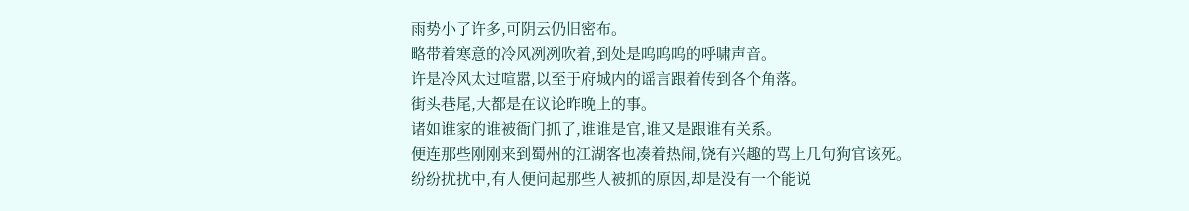雨势小了许多,可阴云仍旧密布。
略带着寒意的冷风冽冽吹着,到处是呜呜呜的呼啸声音。
许是冷风太过喧嚣,以至于府城内的谣言跟着传到各个角落。
街头巷尾,大都是在议论昨晚上的事。
诸如谁家的谁被衙门抓了,谁谁是官,谁又是跟谁有关系。
便连那些刚刚来到蜀州的江湖客也凑着热闹,饶有兴趣的骂上几句狗官该死。
纷纷扰扰中,有人便问起那些人被抓的原因,却是没有一个能说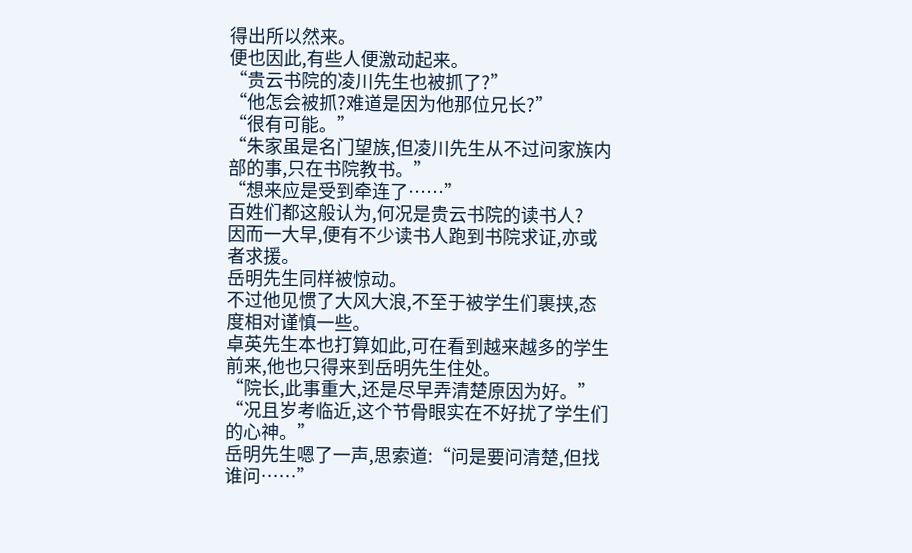得出所以然来。
便也因此,有些人便激动起来。
“贵云书院的凌川先生也被抓了?”
“他怎会被抓?难道是因为他那位兄长?”
“很有可能。”
“朱家虽是名门望族,但凌川先生从不过问家族内部的事,只在书院教书。”
“想来应是受到牵连了……”
百姓们都这般认为,何况是贵云书院的读书人?
因而一大早,便有不少读书人跑到书院求证,亦或者求援。
岳明先生同样被惊动。
不过他见惯了大风大浪,不至于被学生们裹挟,态度相对谨慎一些。
卓英先生本也打算如此,可在看到越来越多的学生前来,他也只得来到岳明先生住处。
“院长,此事重大,还是尽早弄清楚原因为好。”
“况且岁考临近,这个节骨眼实在不好扰了学生们的心神。”
岳明先生嗯了一声,思索道:“问是要问清楚,但找谁问……”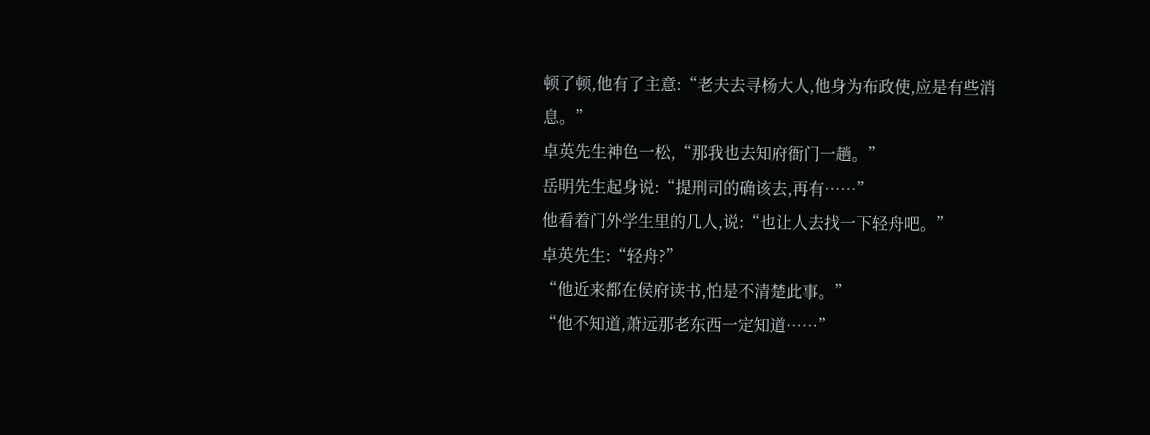顿了顿,他有了主意:“老夫去寻杨大人,他身为布政使,应是有些消息。”
卓英先生神色一松,“那我也去知府衙门一趟。”
岳明先生起身说:“提刑司的确该去,再有……”
他看着门外学生里的几人,说:“也让人去找一下轻舟吧。”
卓英先生:“轻舟?”
“他近来都在侯府读书,怕是不清楚此事。”
“他不知道,萧远那老东西一定知道……”